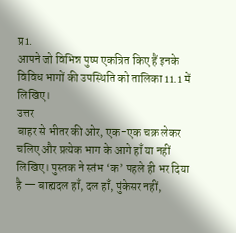प्र1.
आपने जो विभिन्न पुष्प एकत्रित किए हैं इनके विविध भागों की उपस्थिति को तालिका 11.1 में लिखिए।
उत्तर
बाहर से भीतर की ओर, एक-एक चक्र लेकर चलिए और प्रत्येक भाग के आगे हाँ या नहीं लिखिए। पुस्तक ने स्तंभ ‘क’ पहले ही भर दिया है — बाह्यदल हाँ, दल हाँ, पुंकेसर नहीं,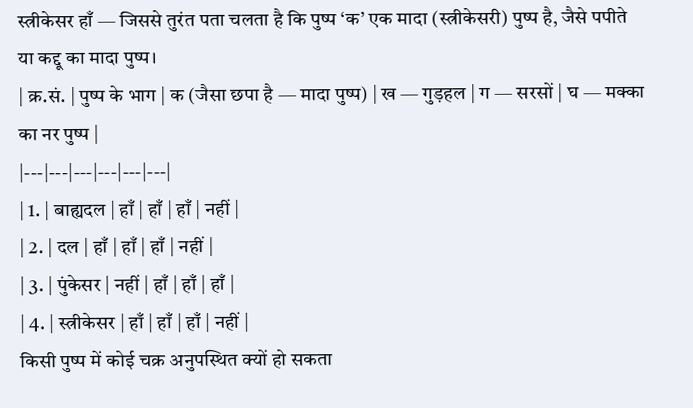स्त्रीकेसर हाँ — जिससे तुरंत पता चलता है कि पुष्प ‘क’ एक मादा (स्त्रीकेसरी) पुष्प है, जैसे पपीते या कद्दू का मादा पुष्प।
| क्र.सं. | पुष्प के भाग | क (जैसा छपा है — मादा पुष्प) | ख — गुड़हल | ग — सरसों | घ — मक्का का नर पुष्प |
|---|---|---|---|---|---|
| 1. | बाह्यदल | हाँ | हाँ | हाँ | नहीं |
| 2. | दल | हाँ | हाँ | हाँ | नहीं |
| 3. | पुंकेसर | नहीं | हाँ | हाँ | हाँ |
| 4. | स्त्रीकेसर | हाँ | हाँ | हाँ | नहीं |
किसी पुष्प में कोई चक्र अनुपस्थित क्यों हो सकता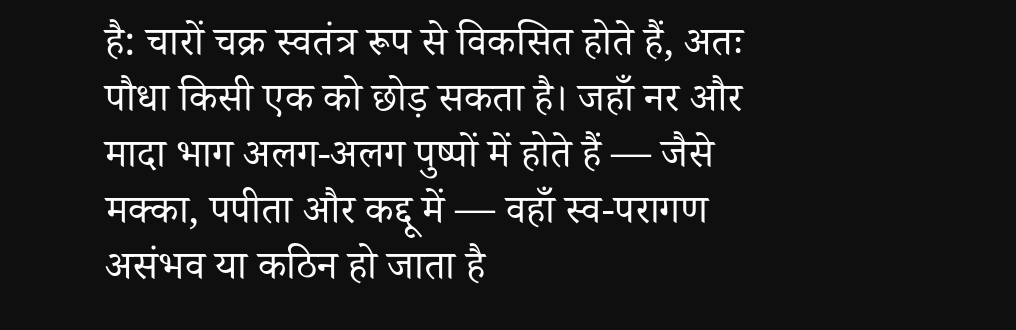है: चारों चक्र स्वतंत्र रूप से विकसित होते हैं, अतः पौधा किसी एक को छोड़ सकता है। जहाँ नर और मादा भाग अलग-अलग पुष्पों में होते हैं — जैसे मक्का, पपीता और कद्दू में — वहाँ स्व-परागण असंभव या कठिन हो जाता है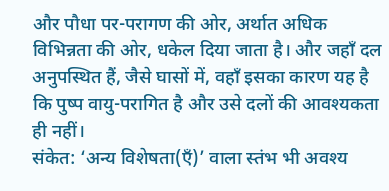और पौधा पर-परागण की ओर, अर्थात अधिक विभिन्नता की ओर, धकेल दिया जाता है। और जहाँ दल अनुपस्थित हैं, जैसे घासों में, वहाँ इसका कारण यह है कि पुष्प वायु-परागित है और उसे दलों की आवश्यकता ही नहीं।
संकेत: ‘अन्य विशेषता(एँ)’ वाला स्तंभ भी अवश्य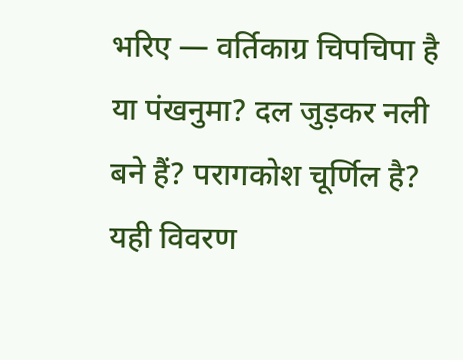भरिए — वर्तिकाग्र चिपचिपा है या पंखनुमा? दल जुड़कर नली बने हैं? परागकोश चूर्णिल है? यही विवरण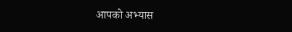आपको अभ्यास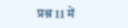प्रश्न 11 में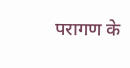परागण के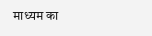माध्यम का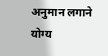अनुमान लगाने योग्य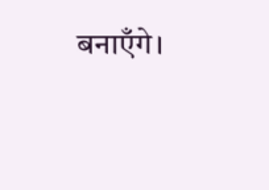बनाएँगे।